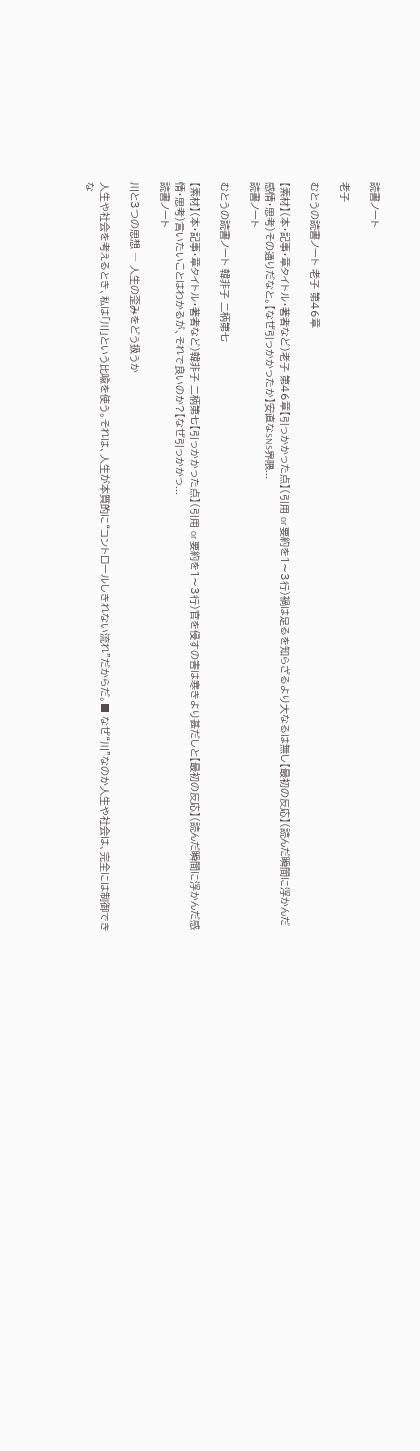読書ノート

老子

むとうの読書ノート 老子 第46章

【素材】(本・記事・章タイトル・著者など)老子 第46章【引っかかった点】(引用 or 要約を1〜3行)禍は足るを知らざるより大なるは無し【最初の反応】(読んだ瞬間に浮かんだ感情・思考)その通りだなと。【なぜ引っかかったか】安直なSNS界隈...
読書ノート

むとうの読書ノート 韓非子 二柄第七

【素材】(本・記事・章タイトル・著者など)韓非子 二柄第七【引っかかった点】(引用 or 要約を1〜3行)官を侵すの害は寒きより甚だしと【最初の反応】(読んだ瞬間に浮かんだ感情・思考)言いたいことはわかるが、それで良いのか?【なぜ引っかかっ...
読書ノート

川と3つの思想 ― 人生の歪みをどう扱うか

人生や社会を考えるとき、私は「川」という比喩を使う。それは、人生が本質的に“コントロールしきれない流れ”だからだ。■ なぜ“川”なのか人生や社会は、完全には制御できな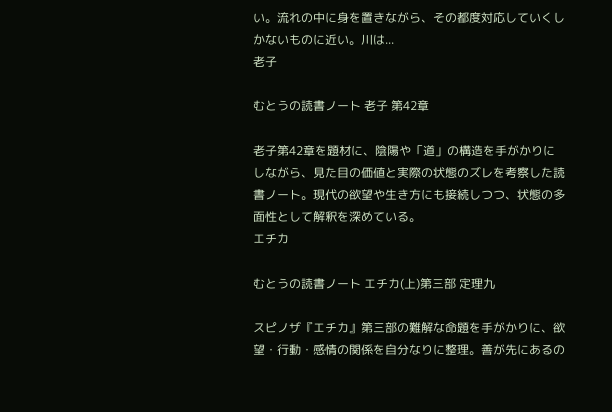い。流れの中に身を置きながら、その都度対応していくしかないものに近い。川は...
老子

むとうの読書ノート 老子 第42章

老子第42章を題材に、陰陽や「道」の構造を手がかりにしながら、見た目の価値と実際の状態のズレを考察した読書ノート。現代の欲望や生き方にも接続しつつ、状態の多面性として解釈を深めている。
エチカ

むとうの読書ノート エチカ(上)第三部 定理九

スピノザ『エチカ』第三部の難解な命題を手がかりに、欲望・行動・感情の関係を自分なりに整理。善が先にあるの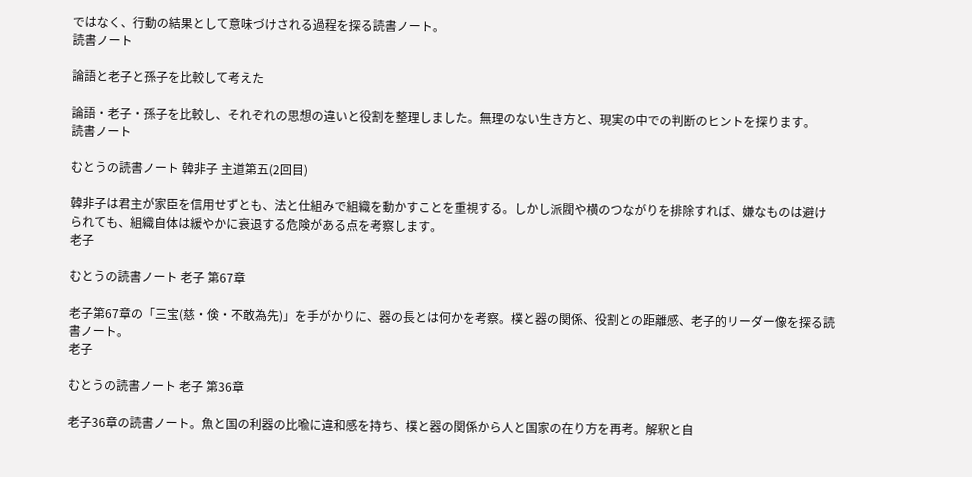ではなく、行動の結果として意味づけされる過程を探る読書ノート。
読書ノート

論語と老子と孫子を比較して考えた

論語・老子・孫子を比較し、それぞれの思想の違いと役割を整理しました。無理のない生き方と、現実の中での判断のヒントを探ります。
読書ノート

むとうの読書ノート 韓非子 主道第五(2回目)

韓非子は君主が家臣を信用せずとも、法と仕組みで組織を動かすことを重視する。しかし派閥や横のつながりを排除すれば、嫌なものは避けられても、組織自体は緩やかに衰退する危険がある点を考察します。
老子

むとうの読書ノート 老子 第67章

老子第67章の「三宝(慈・倹・不敢為先)」を手がかりに、器の長とは何かを考察。樸と器の関係、役割との距離感、老子的リーダー像を探る読書ノート。
老子

むとうの読書ノート 老子 第36章

老子36章の読書ノート。魚と国の利器の比喩に違和感を持ち、樸と器の関係から人と国家の在り方を再考。解釈と自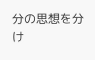分の思想を分け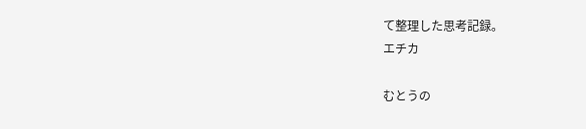て整理した思考記録。
エチカ

むとうの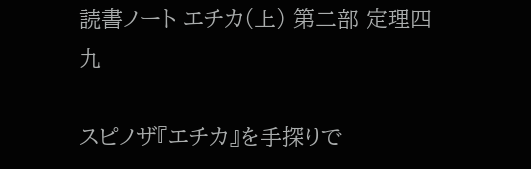読書ノート エチカ(上) 第二部 定理四九

スピノザ『エチカ』を手探りで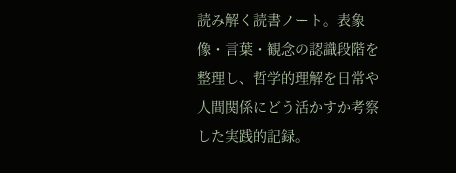読み解く読書ノート。表象像・言葉・観念の認識段階を整理し、哲学的理解を日常や人間関係にどう活かすか考察した実践的記録。